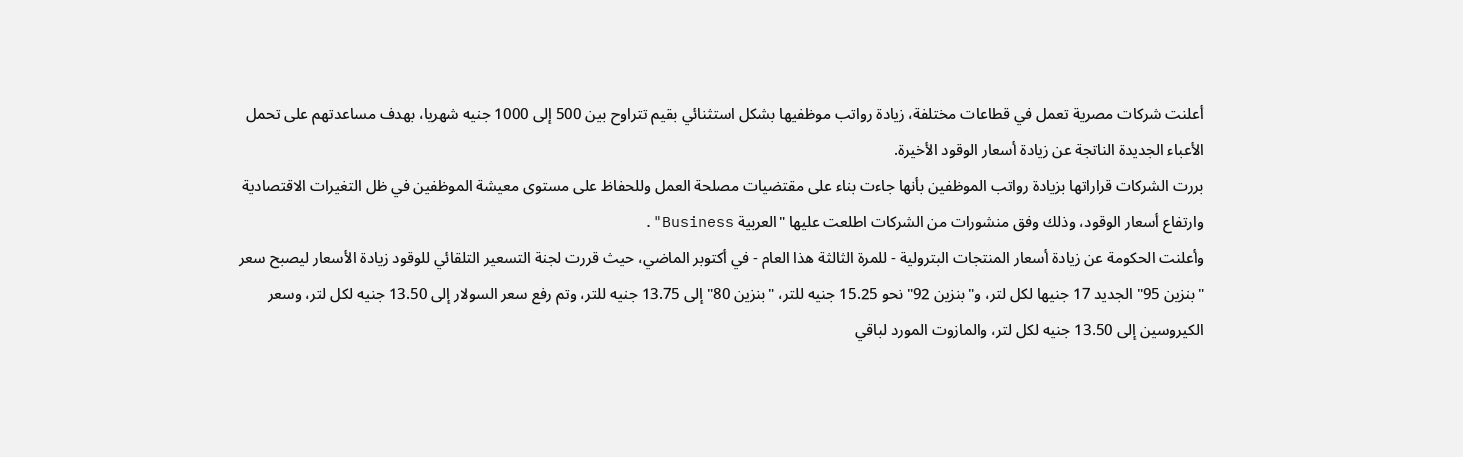أعلنت شركات مصرية تعمل في قطاعات مختلفة، زيادة رواتب موظفيها بشكل استثنائي بقيم تتراوح بين 500 إلى 1000 جنيه شهريا، بهدف مساعدتهم على تحمل الأعباء الجديدة الناتجة عن زيادة أسعار الوقود الأخيرة.
بررت الشركات قراراتها بزيادة رواتب الموظفين بأنها جاءت بناء على مقتضيات مصلحة العمل وللحفاظ على مستوى معيشة الموظفين في ظل التغيرات الاقتصادية وارتفاع أسعار الوقود، وذلك وفق منشورات من الشركات اطلعت عليها "العربية Business".
وأعلنت الحكومة عن زيادة أسعار المنتجات البترولية - للمرة الثالثة هذا العام - في أكتوبر الماضي، حيث قررت لجنة التسعير التلقائي للوقود زيادة الأسعار ليصبح سعر "بنزين 95" الجديد 17 جنيها لكل لتر، و"بنزين 92" نحو 15.25 جنيه للتر، "بنزين 80" إلى 13.75 جنيه للتر، وتم رفع سعر السولار إلى 13.50 جنيه لكل لتر، وسعر الكيروسين إلى 13.50 جنيه لكل لتر، والمازوت المورد لباقي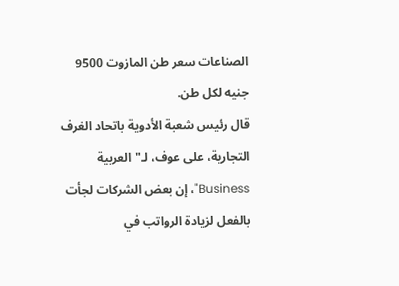الصناعات سعر طن المازوت 9500 جنيه لكل طن.
قال رئيس شعبة الأدوية باتحاد الغرف التجارية، على عوف، لـ"العربية Business"، إن بعض الشركات لجأت بالفعل لزيادة الرواتب في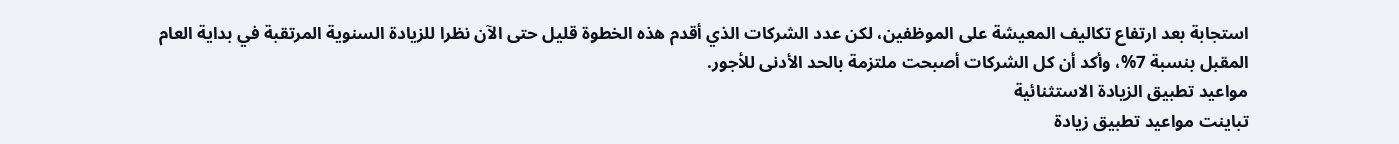استجابة بعد ارتفاع تكاليف المعيشة على الموظفين، لكن عدد الشركات الذي أقدم هذه الخطوة قليل حتى الآن نظرا للزيادة السنوية المرتقبة في بداية العام المقبل بنسبة 7%، وأكد أن كل الشركات أصبحت ملتزمة بالحد الأدنى للأجور.
مواعيد تطبيق الزيادة الاستثنائية
تباينت مواعيد تطبيق زيادة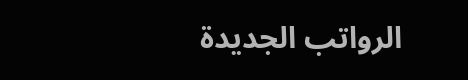الرواتب الجديدة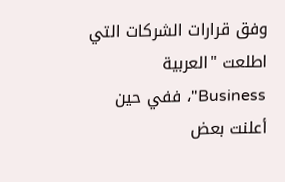وفق قرارات الشركات التي اطلعت "العربية Business"، ففي حين أعلنت بعض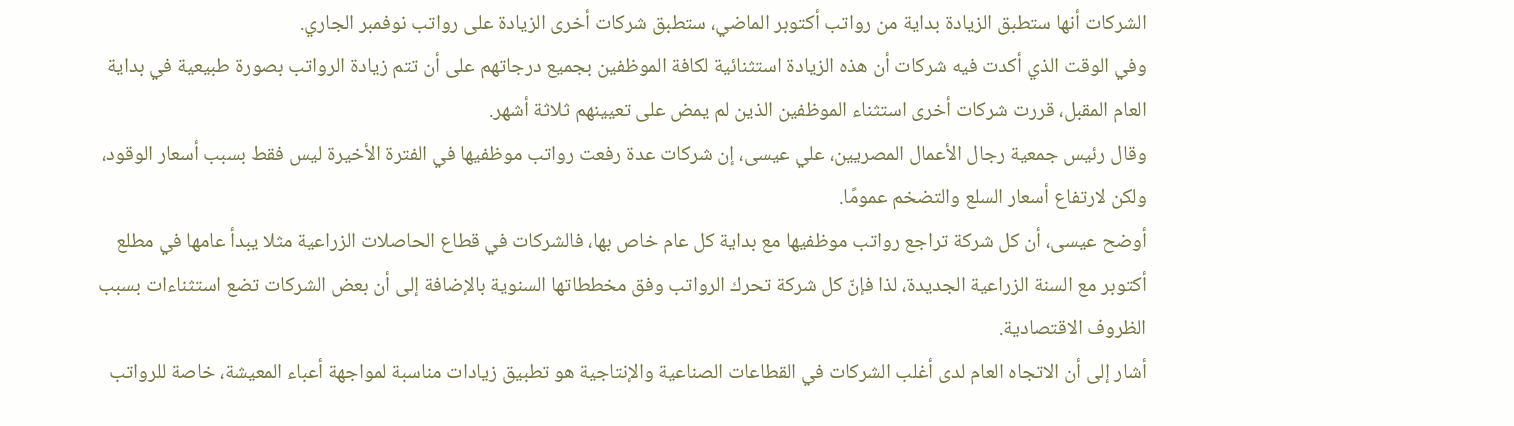الشركات أنها ستطبق الزيادة بداية من رواتب أكتوبر الماضي، ستطبق شركات أخرى الزيادة على رواتب نوفمبر الجاري.
وفي الوقت الذي أكدت فيه شركات أن هذه الزيادة استثنائية لكافة الموظفين بجميع درجاتهم على أن تتم زيادة الرواتب بصورة طبيعية في بداية العام المقبل، قررت شركات أخرى استثناء الموظفين الذين لم يمض على تعيينهم ثلاثة أشهر.
وقال رئيس جمعية رجال الأعمال المصريين، علي عيسى، إن شركات عدة رفعت رواتب موظفيها في الفترة الأخيرة ليس فقط بسبب أسعار الوقود، ولكن لارتفاع أسعار السلع والتضخم عمومًا.
أوضح عيسى، أن كل شركة تراجع رواتب موظفيها مع بداية كل عام خاص بها، فالشركات في قطاع الحاصلات الزراعية مثلا يبدأ عامها في مطلع أكتوبر مع السنة الزراعية الجديدة، لذا فإنّ كل شركة تحرك الرواتب وفق مخططاتها السنوية بالإضافة إلى أن بعض الشركات تضع استثناءات بسبب الظروف الاقتصادية.
أشار إلى أن الاتجاه العام لدى أغلب الشركات في القطاعات الصناعية والإنتاجية هو تطبيق زيادات مناسبة لمواجهة أعباء المعيشة، خاصة للرواتب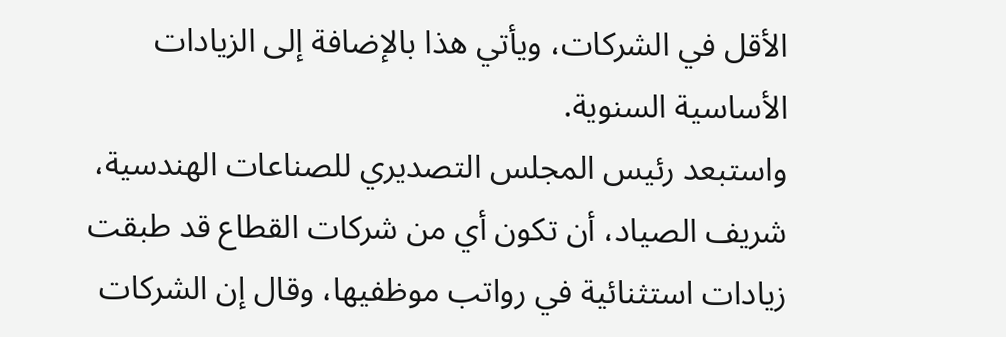الأقل في الشركات، ويأتي هذا بالإضافة إلى الزيادات الأساسية السنوية.
واستبعد رئيس المجلس التصديري للصناعات الهندسية، شريف الصياد، أن تكون أي من شركات القطاع قد طبقت زيادات استثنائية في رواتب موظفيها، وقال إن الشركات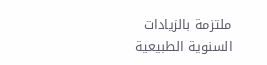ملتزمة بالزيادات السنوية الطبيعية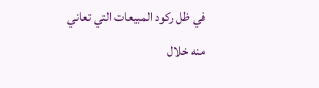في ظل ركود المبيعات التي تعاني منه خلال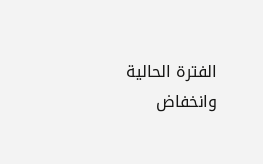الفترة الحالية وانخفاض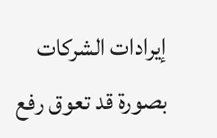إيرادات الشركات بصورة قد تعوق رفع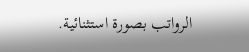الرواتب بصورة استثنائية.